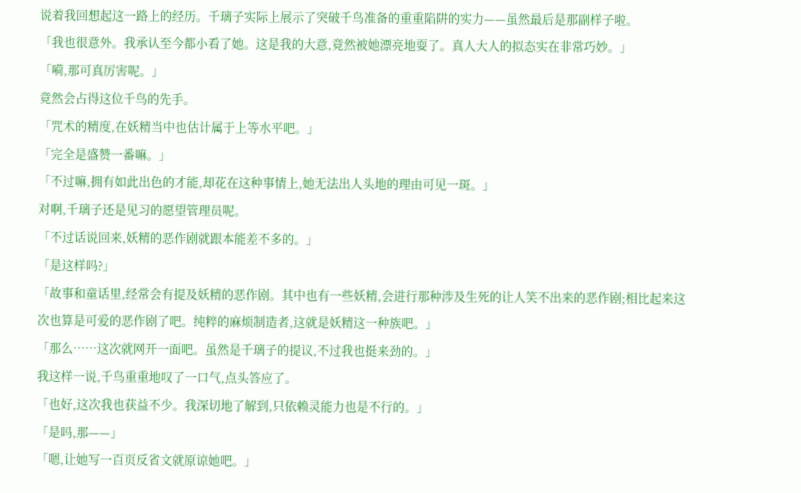说着我回想起这一路上的经历。千璃子实际上展示了突破千鸟准备的重重陷阱的实力——虽然最后是那副样子啦。
「我也很意外。我承认至今都小看了她。这是我的大意,竟然被她漂亮地耍了。真人大人的拟态实在非常巧妙。」
「嗬,那可真厉害呢。」
竟然会占得这位千鸟的先手。
「咒术的精度,在妖精当中也估计属于上等水平吧。」
「完全是盛赞一番嘛。」
「不过嘛,拥有如此出色的才能,却花在这种事情上,她无法出人头地的理由可见一斑。」
对啊,千璃子还是见习的愿望管理员呢。
「不过话说回来,妖精的恶作剧就跟本能差不多的。」
「是这样吗?」
「故事和童话里,经常会有提及妖精的恶作剧。其中也有一些妖精,会进行那种涉及生死的让人笑不出来的恶作剧;相比起来这次也算是可爱的恶作剧了吧。纯粹的麻烦制造者,这就是妖精这一种族吧。」
「那么……这次就网开一面吧。虽然是千璃子的提议,不过我也挺来劲的。」
我这样一说,千鸟重重地叹了一口气,点头答应了。
「也好,这次我也获益不少。我深切地了解到,只依赖灵能力也是不行的。」
「是吗,那——」
「嗯,让她写一百页反省文就原谅她吧。」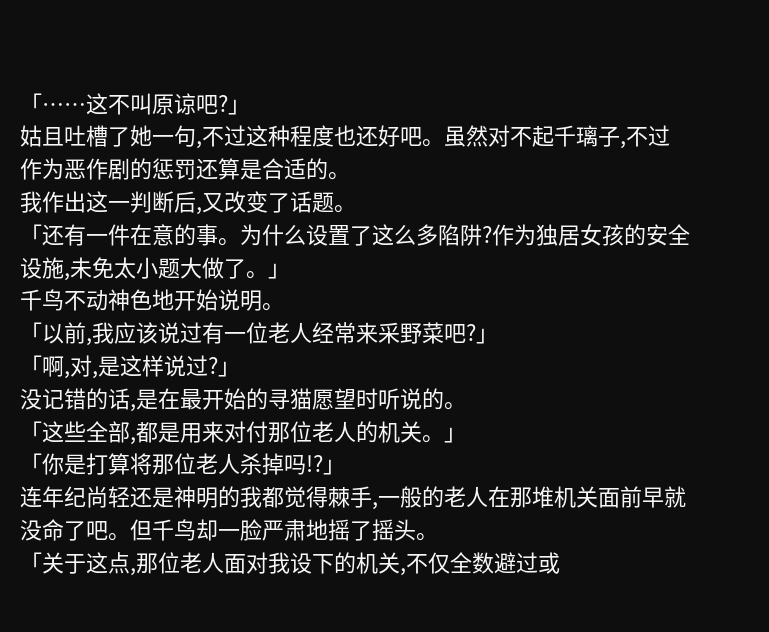「……这不叫原谅吧?」
姑且吐槽了她一句,不过这种程度也还好吧。虽然对不起千璃子,不过作为恶作剧的惩罚还算是合适的。
我作出这一判断后,又改变了话题。
「还有一件在意的事。为什么设置了这么多陷阱?作为独居女孩的安全设施,未免太小题大做了。」
千鸟不动神色地开始说明。
「以前,我应该说过有一位老人经常来采野菜吧?」
「啊,对,是这样说过?」
没记错的话,是在最开始的寻猫愿望时听说的。
「这些全部,都是用来对付那位老人的机关。」
「你是打算将那位老人杀掉吗!?」
连年纪尚轻还是神明的我都觉得棘手,一般的老人在那堆机关面前早就没命了吧。但千鸟却一脸严肃地摇了摇头。
「关于这点,那位老人面对我设下的机关,不仅全数避过或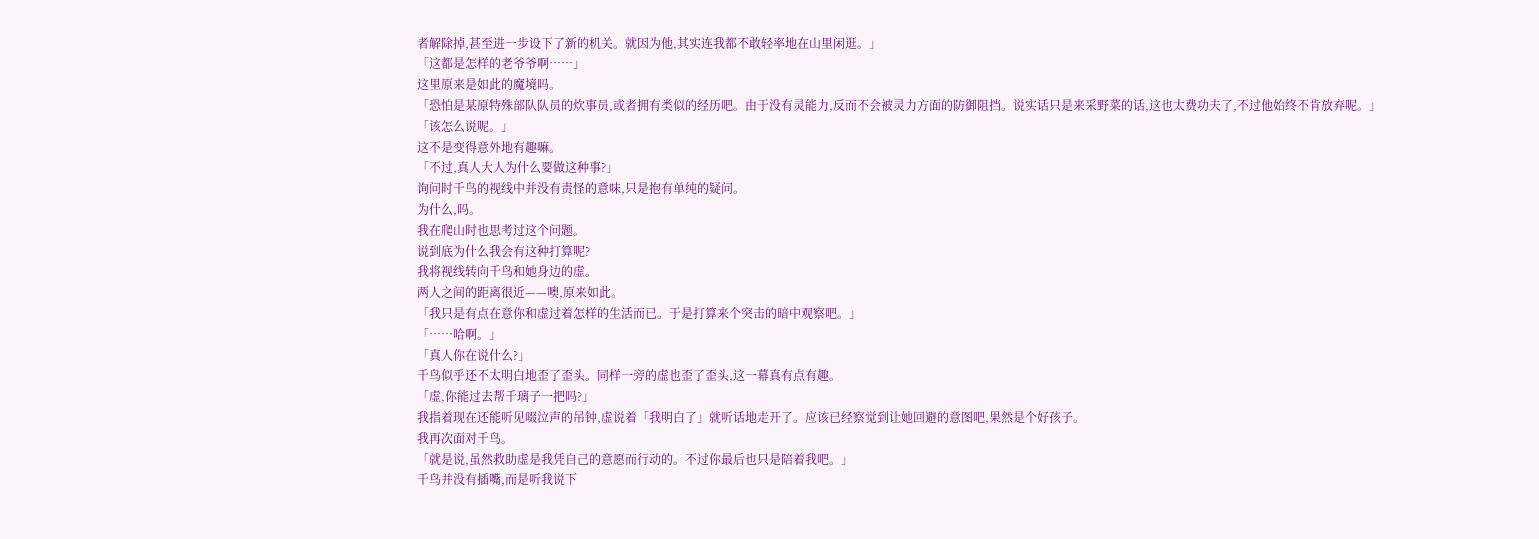者解除掉,甚至进一步设下了新的机关。就因为他,其实连我都不敢轻率地在山里闲逛。」
「这都是怎样的老爷爷啊……」
这里原来是如此的魔境吗。
「恐怕是某原特殊部队队员的炊事员,或者拥有类似的经历吧。由于没有灵能力,反而不会被灵力方面的防御阻挡。说实话只是来采野菜的话,这也太费功夫了,不过他始终不肯放弃呢。」
「该怎么说呢。」
这不是变得意外地有趣嘛。
「不过,真人大人为什么要做这种事?」
询问时千鸟的视线中并没有责怪的意味,只是抱有单纯的疑问。
为什么,吗。
我在爬山时也思考过这个问题。
说到底为什么我会有这种打算呢?
我将视线转向千鸟和她身边的虚。
两人之间的距离很近——噢,原来如此。
「我只是有点在意你和虚过着怎样的生活而已。于是打算来个突击的暗中观察吧。」
「……哈啊。」
「真人你在说什么?」
千鸟似乎还不太明白地歪了歪头。同样一旁的虚也歪了歪头,这一幕真有点有趣。
「虚,你能过去帮千璃子一把吗?」
我指着现在还能听见啜泣声的吊钟,虚说着「我明白了」就听话地走开了。应该已经察觉到让她回避的意图吧,果然是个好孩子。
我再次面对千鸟。
「就是说,虽然救助虚是我凭自己的意愿而行动的。不过你最后也只是陪着我吧。」
千鸟并没有插嘴,而是听我说下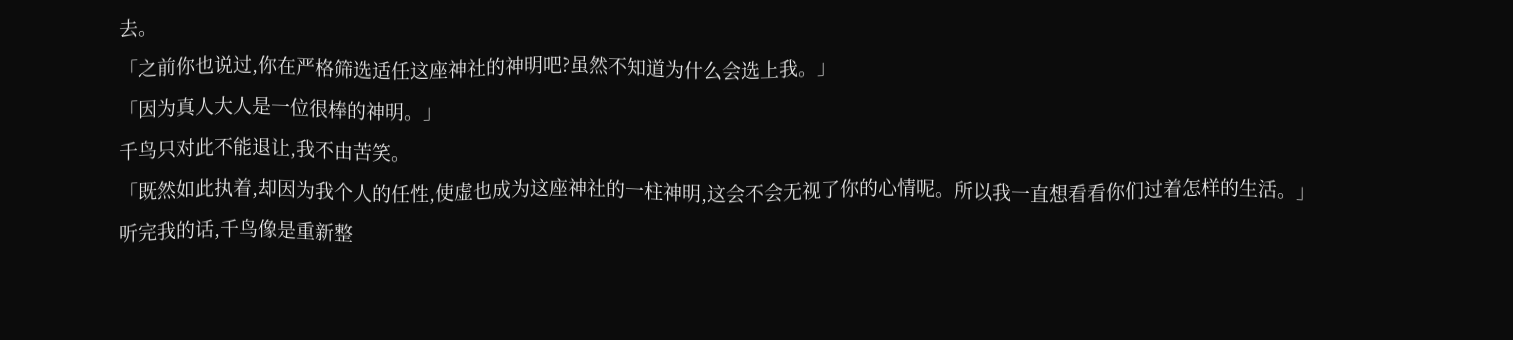去。
「之前你也说过,你在严格筛选适任这座神社的神明吧?虽然不知道为什么会选上我。」
「因为真人大人是一位很棒的神明。」
千鸟只对此不能退让,我不由苦笑。
「既然如此执着,却因为我个人的任性,使虚也成为这座神社的一柱神明,这会不会无视了你的心情呢。所以我一直想看看你们过着怎样的生活。」
听完我的话,千鸟像是重新整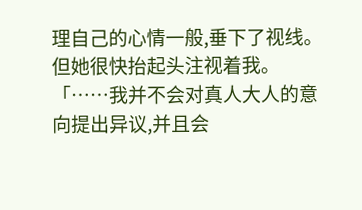理自己的心情一般,垂下了视线。但她很快抬起头注视着我。
「……我并不会对真人大人的意向提出异议,并且会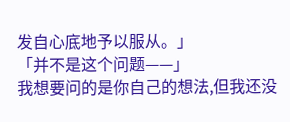发自心底地予以服从。」
「并不是这个问题——」
我想要问的是你自己的想法,但我还没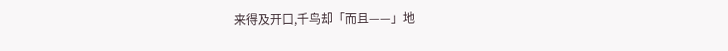来得及开口,千鸟却「而且——」地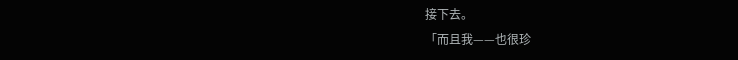接下去。
「而且我——也很珍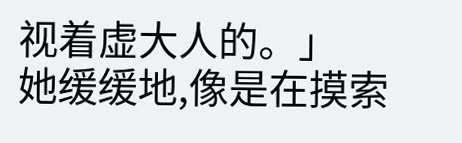视着虚大人的。」
她缓缓地,像是在摸索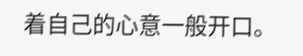着自己的心意一般开口。